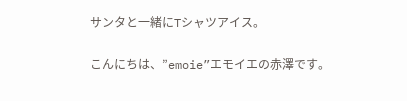サンタと一緒にTシャツアイス。

こんにちは、”emoie”エモイエの赤澤です。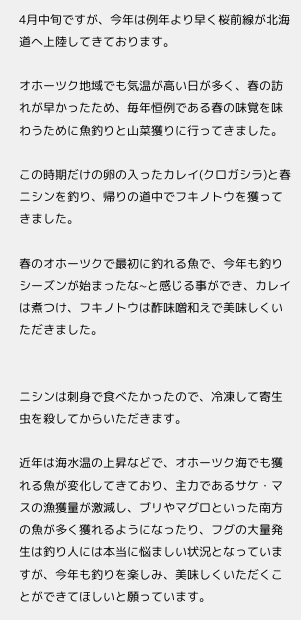4月中旬ですが、今年は例年より早く桜前線が北海道へ上陸してきております。

オホーツク地域でも気温が高い日が多く、春の訪れが早かったため、毎年恒例である春の味覚を味わうために魚釣りと山菜獲りに行ってきました。

この時期だけの卵の入ったカレイ(クロガシラ)と春ニシンを釣り、帰りの道中でフキノトウを獲ってきました。

春のオホーツクで最初に釣れる魚で、今年も釣りシーズンが始まったな~と感じる事ができ、カレイは煮つけ、フキノトウは酢味噌和えで美味しくいただきました。


ニシンは刺身で食べたかったので、冷凍して寄生虫を殺してからいただきます。

近年は海水温の上昇などで、オホーツク海でも獲れる魚が変化してきており、主力であるサケ・マスの漁獲量が激減し、ブリやマグロといった南方の魚が多く獲れるようになったり、フグの大量発生は釣り人には本当に悩ましい状況となっていますが、今年も釣りを楽しみ、美味しくいただくことができてほしいと願っています。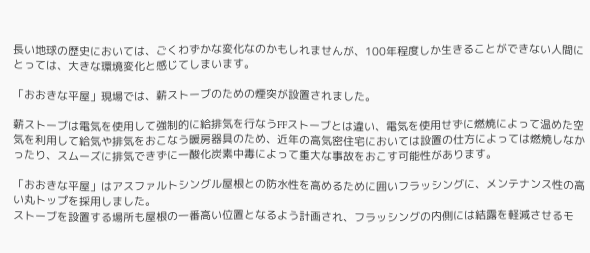長い地球の歴史においては、ごくわずかな変化なのかもしれませんが、100年程度しか生きることができない人間にとっては、大きな環境変化と感じてしまいます。

「おおきな平屋」現場では、薪ストーブのための煙突が設置されました。

薪ストーブは電気を使用して強制的に給排気を行なうFFストーブとは違い、電気を使用せずに燃焼によって温めた空気を利用して給気や排気をおこなう暖房器具のため、近年の高気密住宅においては設置の仕方によっては燃焼しなかったり、スムーズに排気できずに一酸化炭素中毒によって重大な事故をおこす可能性があります。

「おおきな平屋」はアスファルトシングル屋根との防水性を高めるために囲いフラッシングに、メンテナンス性の高い丸トップを採用しました。
ストーブを設置する場所も屋根の一番高い位置となるよう計画され、フラッシングの内側には結露を軽減させるモ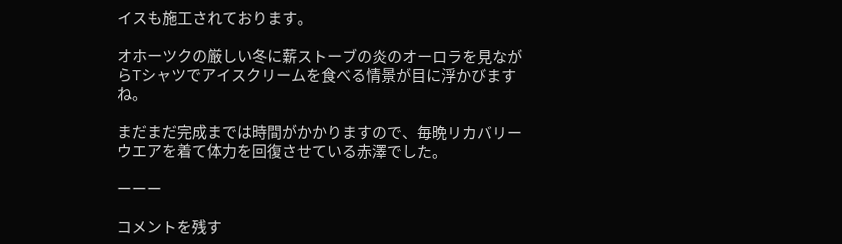イスも施工されております。

オホーツクの厳しい冬に薪ストーブの炎のオーロラを見ながらTシャツでアイスクリームを食べる情景が目に浮かびますね。

まだまだ完成までは時間がかかりますので、毎晩リカバリーウエアを着て体力を回復させている赤澤でした。

ーーー

コメントを残す